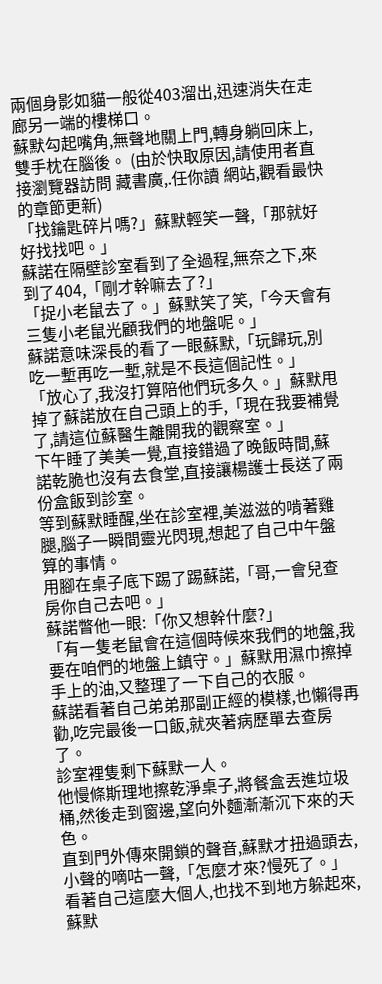兩個身影如貓一般從403溜出,迅速消失在走廊另一端的樓梯口。
蘇默勾起嘴角,無聲地關上門,轉身躺回床上,雙手枕在腦後。 (由於快取原因,請使用者直接瀏覽器訪問 藏書廣,.任你讀 網站,觀看最快的章節更新)
「找鑰匙碎片嗎?」蘇默輕笑一聲,「那就好好找找吧。」
蘇諾在隔壁診室看到了全過程,無奈之下,來到了404,「剛才幹嘛去了?」
「捉小老鼠去了。」蘇默笑了笑,「今天會有三隻小老鼠光顧我們的地盤呢。」
蘇諾意味深長的看了一眼蘇默,「玩歸玩,別吃一塹再吃一塹,就是不長這個記性。」
「放心了,我沒打算陪他們玩多久。」蘇默甩掉了蘇諾放在自己頭上的手,「現在我要補覺了,請這位蘇醫生離開我的觀察室。」
下午睡了美美一覺,直接錯過了晚飯時間,蘇諾乾脆也沒有去食堂,直接讓楊護士長送了兩份盒飯到診室。
等到蘇默睡醒,坐在診室裡,美滋滋的啃著雞腿,腦子一瞬間靈光閃現,想起了自己中午盤算的事情。
用腳在桌子底下踢了踢蘇諾,「哥,一會兒查房你自己去吧。」
蘇諾瞥他一眼:「你又想幹什麼?」
「有一隻老鼠會在這個時候來我們的地盤,我要在咱們的地盤上鎮守。」蘇默用濕巾擦掉手上的油,又整理了一下自己的衣服。
蘇諾看著自己弟弟那副正經的模樣,也懶得再勸,吃完最後一口飯,就夾著病歷單去查房了。
診室裡隻剩下蘇默一人。
他慢條斯理地擦乾淨桌子,將餐盒丟進垃圾桶,然後走到窗邊,望向外麵漸漸沉下來的天色。
直到門外傳來開鎖的聲音,蘇默才扭過頭去,小聲的嘀咕一聲,「怎麼才來?慢死了。」
看著自己這麼大個人,也找不到地方躲起來,蘇默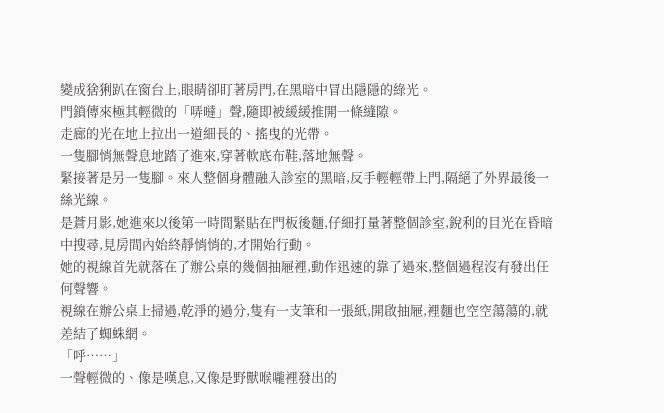變成猞猁趴在窗台上,眼睛卻盯著房門,在黑暗中冒出隱隱的綠光。
門鎖傳來極其輕微的「哢噠」聲,隨即被緩緩推開一條縫隙。
走廊的光在地上拉出一道細長的、搖曳的光帶。
一隻腳悄無聲息地踏了進來,穿著軟底布鞋,落地無聲。
緊接著是另一隻腳。來人整個身體融入診室的黑暗,反手輕輕帶上門,隔絕了外界最後一絲光線。
是蒼月影,她進來以後第一時間緊貼在門板後麵,仔細打量著整個診室,銳利的目光在昏暗中搜尋,見房間內始終靜悄悄的,才開始行動。
她的視線首先就落在了辦公桌的幾個抽屜裡,動作迅速的靠了過來,整個過程沒有發出任何聲響。
視線在辦公桌上掃過,乾淨的過分,隻有一支筆和一張紙,開啟抽屜,裡麵也空空蕩蕩的,就差結了蜘蛛網。
「呼……」
一聲輕微的、像是嘆息,又像是野獸喉嚨裡發出的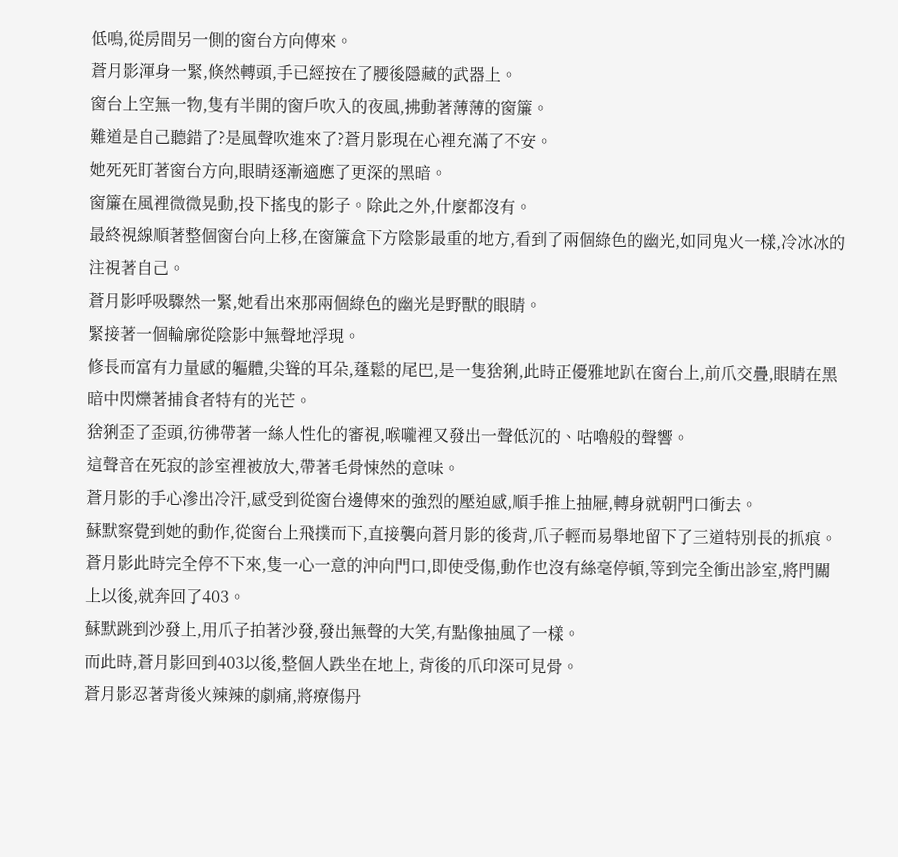低鳴,從房間另一側的窗台方向傳來。
蒼月影渾身一緊,倏然轉頭,手已經按在了腰後隱藏的武器上。
窗台上空無一物,隻有半開的窗戶吹入的夜風,拂動著薄薄的窗簾。
難道是自己聽錯了?是風聲吹進來了?蒼月影現在心裡充滿了不安。
她死死盯著窗台方向,眼睛逐漸適應了更深的黑暗。
窗簾在風裡微微晃動,投下搖曳的影子。除此之外,什麼都沒有。
最終視線順著整個窗台向上移,在窗簾盒下方陰影最重的地方,看到了兩個綠色的幽光,如同鬼火一樣,冷冰冰的注視著自己。
蒼月影呼吸驟然一緊,她看出來那兩個綠色的幽光是野獸的眼睛。
緊接著一個輪廓從陰影中無聲地浮現。
修長而富有力量感的軀體,尖聳的耳朵,蓬鬆的尾巴,是一隻猞猁,此時正優雅地趴在窗台上,前爪交疊,眼睛在黑暗中閃爍著捕食者特有的光芒。
猞猁歪了歪頭,彷彿帶著一絲人性化的審視,喉嚨裡又發出一聲低沉的、咕嚕般的聲響。
這聲音在死寂的診室裡被放大,帶著毛骨悚然的意味。
蒼月影的手心滲出冷汗,感受到從窗台邊傳來的強烈的壓迫感,順手推上抽屜,轉身就朝門口衝去。
蘇默察覺到她的動作,從窗台上飛撲而下,直接襲向蒼月影的後背,爪子輕而易舉地留下了三道特別長的抓痕。
蒼月影此時完全停不下來,隻一心一意的沖向門口,即使受傷,動作也沒有絲毫停頓,等到完全衝出診室,將門關上以後,就奔回了403。
蘇默跳到沙發上,用爪子拍著沙發,發出無聲的大笑,有點像抽風了一樣。
而此時,蒼月影回到403以後,整個人跌坐在地上, 背後的爪印深可見骨。
蒼月影忍著背後火辣辣的劇痛,將療傷丹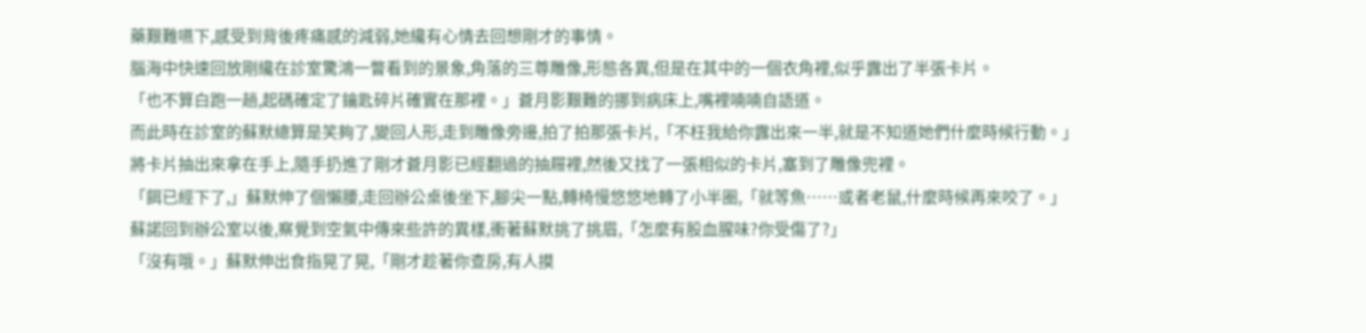藥艱難嚥下,感受到背後疼痛感的減弱,她纔有心情去回想剛才的事情。
腦海中快速回放剛纔在診室驚鴻一瞥看到的景象,角落的三尊雕像,形態各異,但是在其中的一個衣角裡,似乎露出了半張卡片。
「也不算白跑一趟,起碼確定了鑰匙碎片確實在那裡。」蒼月影艱難的挪到病床上,嘴裡喃喃自語道。
而此時在診室的蘇默總算是笑夠了,變回人形,走到雕像旁邊,拍了拍那張卡片,「不枉我給你露出來一半,就是不知道她們什麼時候行動。」
將卡片抽出來拿在手上,隨手扔進了剛才蒼月影已經翻過的抽屜裡,然後又找了一張相似的卡片,塞到了雕像兜裡。
「餌已經下了,」蘇默伸了個懶腰,走回辦公桌後坐下,腳尖一點,轉椅慢悠悠地轉了小半圈,「就等魚……或者老鼠,什麼時候再來咬了。」
蘇諾回到辦公室以後,察覺到空氣中傳來些許的異樣,衝著蘇默挑了挑眉,「怎麼有股血腥味?你受傷了?」
「沒有哦。」蘇默伸出食指晃了晃,「剛才趁著你查房,有人摸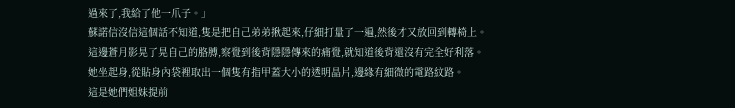過來了,我給了他一爪子。」
蘇諾信沒信這個話不知道,隻是把自己弟弟揪起來,仔細打量了一遍,然後才又放回到轉椅上。
這邊蒼月影晃了晃自己的胳膊,察覺到後背隱隱傳來的痛覺,就知道後背還沒有完全好利落。
她坐起身,從貼身內袋裡取出一個隻有指甲蓋大小的透明晶片,邊緣有細微的電路紋路。
這是她們姐妹提前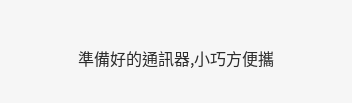準備好的通訊器,小巧方便攜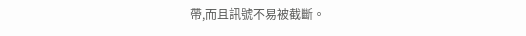帶,而且訊號不易被截斷。